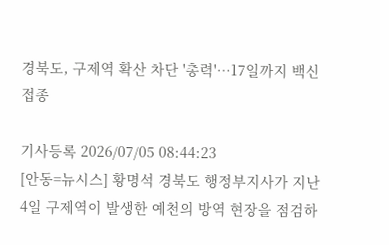경북도, 구제역 확산 차단 '총력'…17일까지 백신 접종

기사등록 2026/07/05 08:44:23
[안동=뉴시스] 황명석 경북도 행정부지사가 지난 4일 구제역이 발생한 예천의 방역 현장을 점검하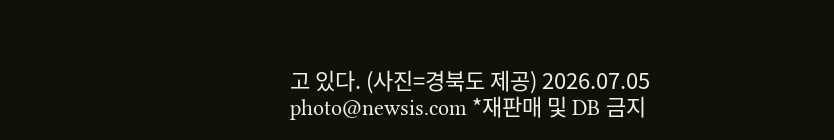고 있다. (사진=경북도 제공) 2026.07.05 photo@newsis.com *재판매 및 DB 금지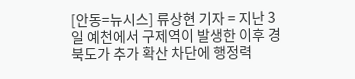[안동=뉴시스] 류상현 기자 = 지난 3일 예천에서 구제역이 발생한 이후 경북도가 추가 확산 차단에 행정력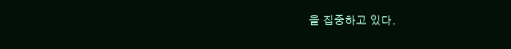을 집중하고 있다.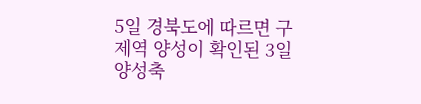5일 경북도에 따르면 구제역 양성이 확인된 3일 양성축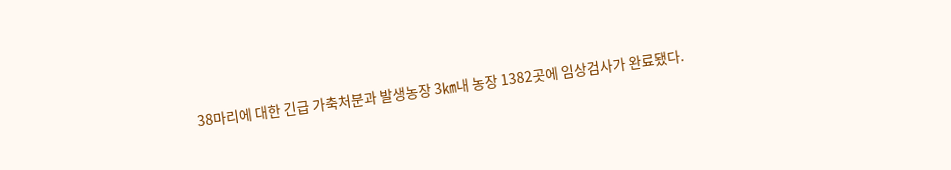38마리에 대한 긴급 가축처분과 발생농장 3㎞내 농장 1382곳에 임상검사가 완료됐다.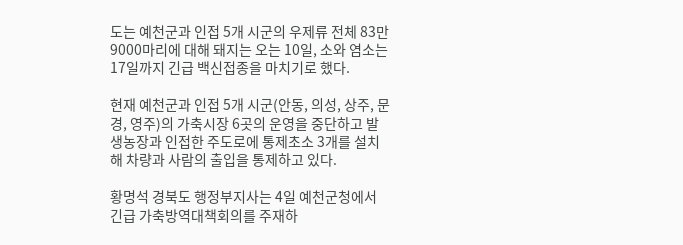도는 예천군과 인접 5개 시군의 우제류 전체 83만9000마리에 대해 돼지는 오는 10일, 소와 염소는 17일까지 긴급 백신접종을 마치기로 했다.

현재 예천군과 인접 5개 시군(안동, 의성, 상주, 문경, 영주)의 가축시장 6곳의 운영을 중단하고 발생농장과 인접한 주도로에 통제초소 3개를 설치해 차량과 사람의 출입을 통제하고 있다.

황명석 경북도 행정부지사는 4일 예천군청에서 긴급 가축방역대책회의를 주재하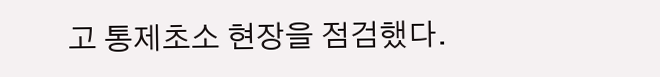고 통제초소 현장을 점검했다.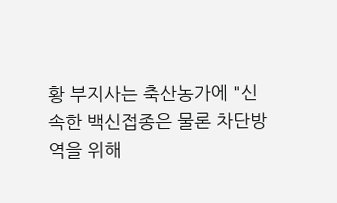황 부지사는 축산농가에 "신속한 백신접종은 물론 차단방역을 위해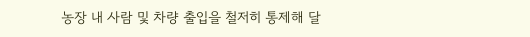농장 내 사람 및 차량 출입을 철저히 통제해 달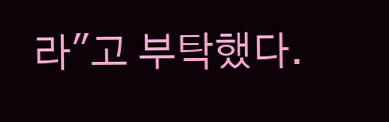라"고 부탁했다.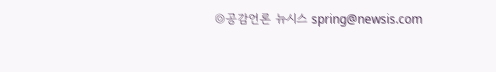◎공감언론 뉴시스 spring@newsis.com